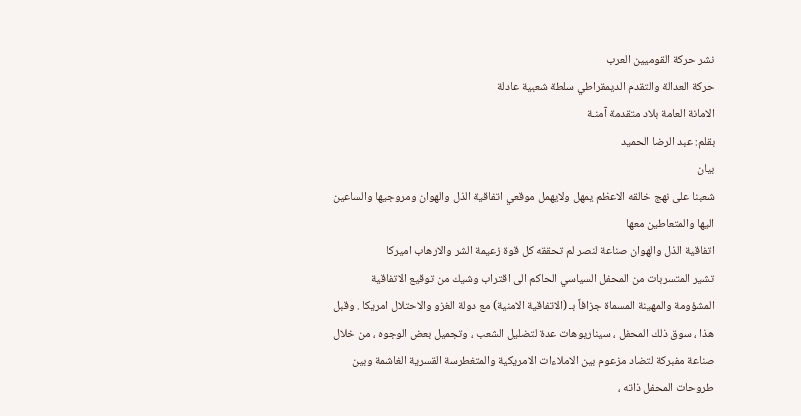نشر حركة القوميين العرب
حركة العدالة والتقدم الديمقراطي سلطة شعبية عادلة
الامانة العامة بلاد متقدمة آمنـة
بقلم: عبد الرضا الحميد
بيان
شعبنا على نهج خالقه الاعظم يمهل ولايهمل موقعي اتفاقية الذل والهوان ومروجيها والساعين اليها والمتعاطين معها
اتفاقية الذل والهوان صناعة لنصر لم تحققه كل قوة زعيمة الشر والارهاب اميركا
تشير المتسربات من المحفل السياسي الحاكم الى اقتراب وشيك من توقيع الاتفاقية المشؤومة والمهينة المسماة جزافاً بـ (الاتفاقية الامنية) مع دولة الغزو والاحتلال امريكا . وقبل هذا ، سوق ذلك المحفل ، سيناريوهات عدة لتضليل الشعب ، وتجميل بعض الوجوه ، من خلال صناعة مفبركة لتضاد مزعوم بين الاملاءات الامريكية والمتغطرسة القسرية الغاشمة وبين طروحات المحفل ذاته ،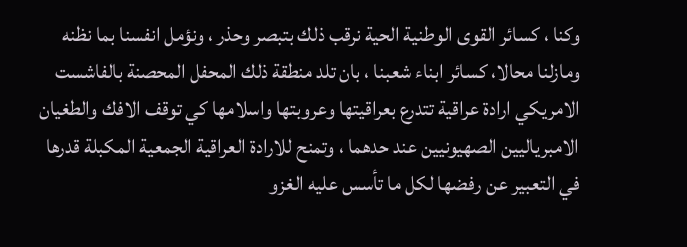وكنا ، كسائر القوى الوطنية الحية نرقب ذلك بتبصر وحذر ، ونؤمل انفسنا بما نظنه ومازلنا محالا، كسائر ابناء شعبنا ، بان تلد منطقة ذلك المحفل المحصنة بالفاشست الامريكي ارادة عراقية تتدرع بعراقيتها وعروبتها واسلامها كي توقف الافك والطغيان الامبرياليين الصهيونيين عند حدهما ، وتمنح للارادة العراقية الجمعية المكبلة قدرها في التعبير عن رفضها لكل ما تأسس عليه الغزو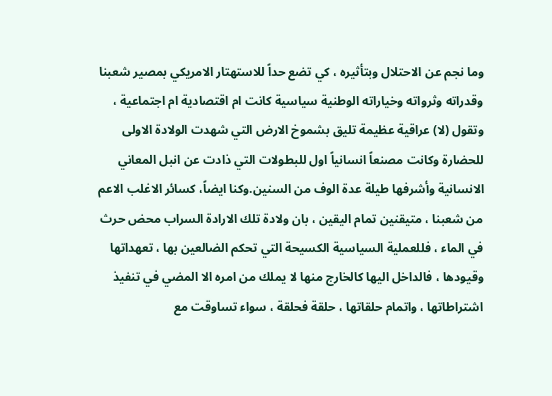وما نجم عن الاحتلال وبتأثيره ، كي تضع حداً للاستهتار الامريكي بمصير شعبنا وقدراته وثرواته وخياراته الوطنية سياسية كانت ام اقتصادية ام اجتماعية ، وتقول (لا) عراقية عظيمة تليق بشموخ الارض التي شهدت الولادة الاولى للحضارة وكانت مصنعاً انسانياً اول للبطولات التي ذادت عن انبل المعاني الانسانية وأشرفها طيلة عدة الوف من السنين.وكنا ايضاً، كسائر الاغلب الاعم من شعبنا ، متيقنين تمام اليقين ، بان ولادة تلك الارادة السراب محض حرث في الماء ، فللعملية السياسية الكسيحة التي تحكم الضالعين بها ، تعهداتها وقيودها ، فالداخل اليها كالخارج منها لا يملك من امره الا المضي في تنفيذ اشتراطاتها ، واتمام حلقاتها ، حلقة فحلقة ، سواء تساوقت مع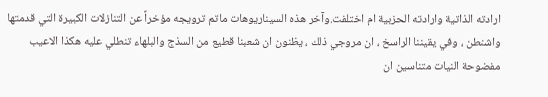ارادته الذاتية وارادته الحزبية ام اختلفت.وآخر هذه السيناريوهات ماتم ترويجه مؤخراً عن التنازلات الكبيرة التي قدمتها واشنطن ، وفي يقيننا الراسخ ، ان مروجي ذلك ، يظنون ان شعبنا قطيع من السذج والبلهاء تنطلي عليه هكذا الاعيب مفضوحة النيات متناسين ان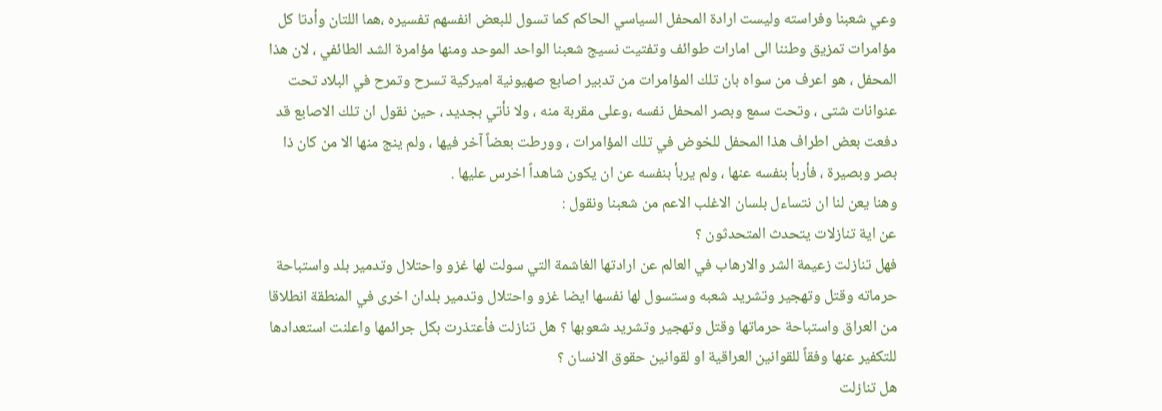وعي شعبنا وفراسته وليست ارادة المحفل السياسي الحاكم كما تسول للبعض انفسهم تفسيره ،هما اللتان وأدتا كل مؤامرات تمزيق وطننا الى امارات طوائف وتفتيت نسيج شعبنا الواحد الموحد ومنها مؤامرة الشد الطائفي ، لان هذا المحفل ، هو اعرف من سواه بان تلك المؤامرات من تدبير اصابع صهيونية اميركية تسرح وتمرح في البلاد تحت عنوانات شتى ، وتحت سمع وبصر المحفل نفسه ،وعلى مقربة منه ، ولا نأتي بجديد ، حين نقول ان تلك الاصابع قد دفعت بعض اطراف هذا المحفل للخوض في تلك المؤامرات ، وورطت بعضاً آخر فيها ، ولم ينج منها الا من كان ذا بصر وبصيرة ، فأربأ بنفسه عنها ، ولم يربأ بنفسه عن ان يكون شاهداً اخرس عليها .
وهنا يعن لنا ان نتساءل بلسان الاغلب الاعم من شعبنا ونقول :
عن اية تنازلات يتحدث المتحدثون ؟
فهل تنازلت زعيمة الشر والارهاب في العالم عن ارادتها الغاشمة التي سولت لها غزو واحتلال وتدمير بلد واستباحة حرماته وقتل وتهجير وتشريد شعبه وستسول لها نفسها ايضا غزو واحتلال وتدمير بلدان اخرى في المنطقة انطلاقا من العراق واستباحة حرماتها وقتل وتهجير وتشريد شعوبها ؟ هل تنازلت فأعتذرت بكل جرائمها واعلنت استعدادها للتكفير عنها وفقاً للقوانين العراقية او لقوانين حقوق الانسان ؟
هل تنازلت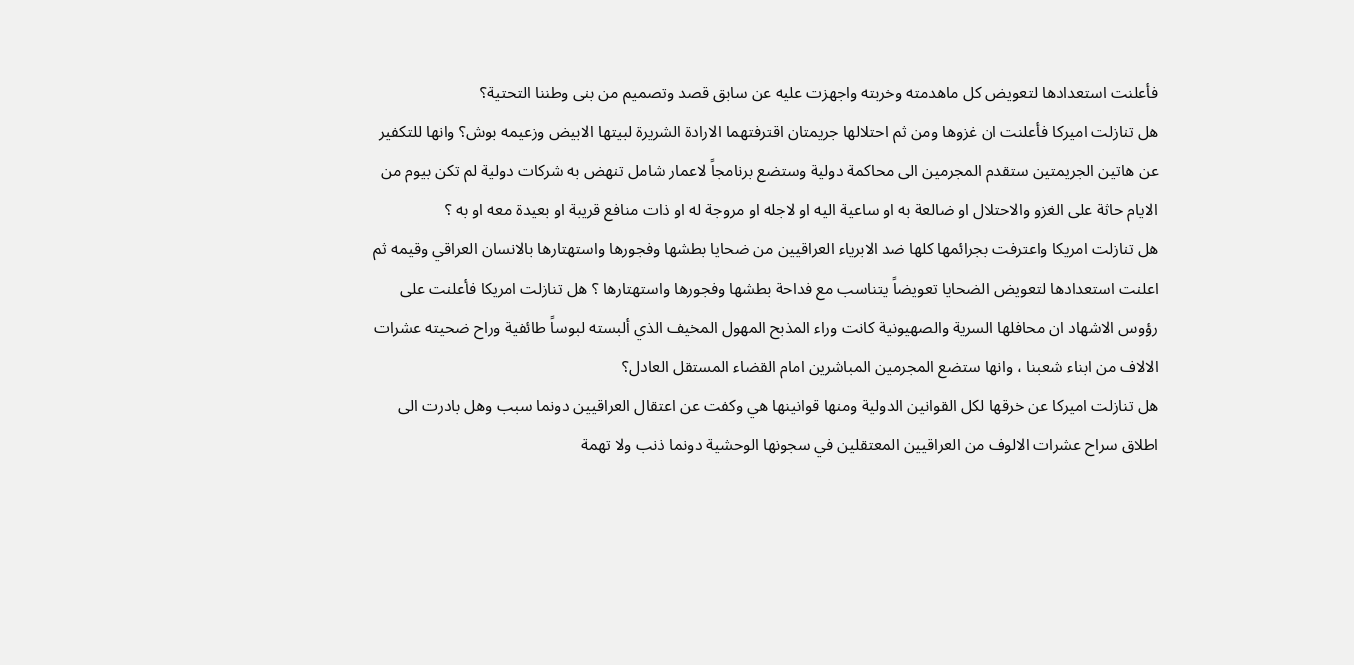فأعلنت استعدادها لتعويض كل ماهدمته وخربته واجهزت عليه عن سابق قصد وتصميم من بنى وطننا التحتية؟
هل تنازلت اميركا فأعلنت ان غزوها ومن ثم احتلالها جريمتان اقترفتهما الارادة الشريرة لبيتها الابيض وزعيمه بوش؟ وانها للتكفير عن هاتين الجريمتين ستقدم المجرمين الى محاكمة دولية وستضع برنامجاً لاعمار شامل تنهض به شركات دولية لم تكن بيوم من الايام حاثة على الغزو والاحتلال او ضالعة به او ساعية اليه او لاجله او مروجة له او ذات منافع قريبة او بعيدة معه او به ؟
هل تنازلت امريكا واعترفت بجرائمها كلها ضد الابرياء العراقيين من ضحايا بطشها وفجورها واستهتارها بالانسان العراقي وقيمه ثم اعلنت استعدادها لتعويض الضحايا تعويضاً يتناسب مع فداحة بطشها وفجورها واستهتارها ؟ هل تنازلت امريكا فأعلنت على رؤوس الاشهاد ان محافلها السرية والصهيونية كانت وراء المذبح المهول المخيف الذي ألبسته لبوساً طائفية وراح ضحيته عشرات الالاف من ابناء شعبنا ، وانها ستضع المجرمين المباشرين امام القضاء المستقل العادل؟
هل تنازلت اميركا عن خرقها لكل القوانين الدولية ومنها قوانينها هي وكفت عن اعتقال العراقيين دونما سبب وهل بادرت الى اطلاق سراح عشرات الالوف من العراقيين المعتقلين في سجونها الوحشية دونما ذنب ولا تهمة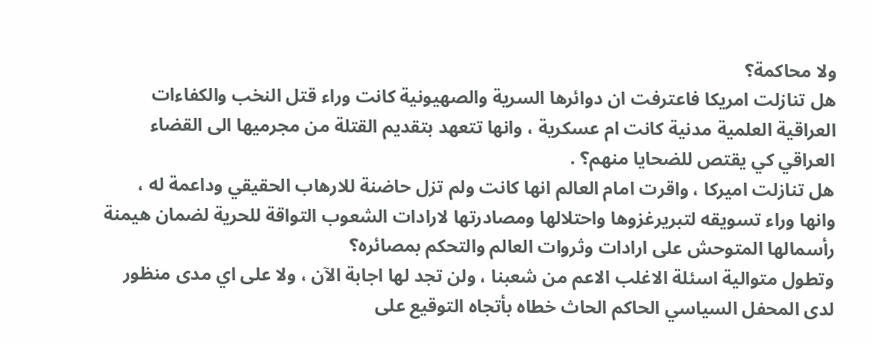ولا محاكمة؟
هل تنازلت امريكا فاعترفت ان دوائرها السرية والصهيونية كانت وراء قتل النخب والكفاءات العراقية العلمية مدنية كانت ام عسكرية ، وانها تتعهد بتقديم القتلة من مجرميها الى القضاء العراقي كي يقتص للضحايا منهم؟ .
هل تنازلت اميركا ، واقرت امام العالم انها كانت ولم تزل حاضنة للارهاب الحقيقي وداعمة له ، وانها وراء تسويقه لتبريرغزوها واحتلالها ومصادرتها لارادات الشعوب التواقة للحرية لضمان هيمنة رأسمالها المتوحش على ارادات وثروات العالم والتحكم بمصائره؟
وتطول متوالية اسئلة الاغلب الاعم من شعبنا ، ولن تجد لها اجابة الآن ، ولا على اي مدى منظور لدى المحفل السياسي الحاكم الحاث خطاه بأتجاه التوقيع على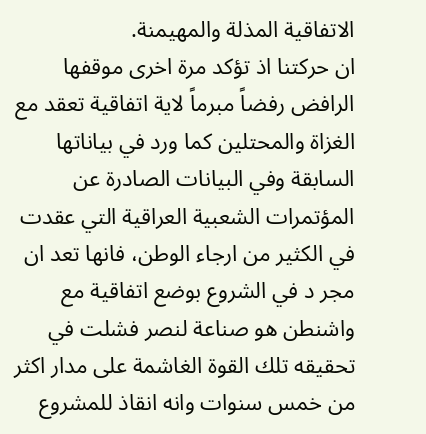الاتفاقية المذلة والمهيمنة.
ان حركتنا اذ تؤكد مرة اخرى موقفها الرافض رفضاً مبرماً لاية اتفاقية تعقد مع الغزاة والمحتلين كما ورد في بياناتها السابقة وفي البيانات الصادرة عن المؤتمرات الشعبية العراقية التي عقدت في الكثير من ارجاء الوطن، فانها تعد ان مجر د في الشروع بوضع اتفاقية مع واشنطن هو صناعة لنصر فشلت في تحقيقه تلك القوة الغاشمة على مدار اكثر من خمس سنوات وانه انقاذ للمشروع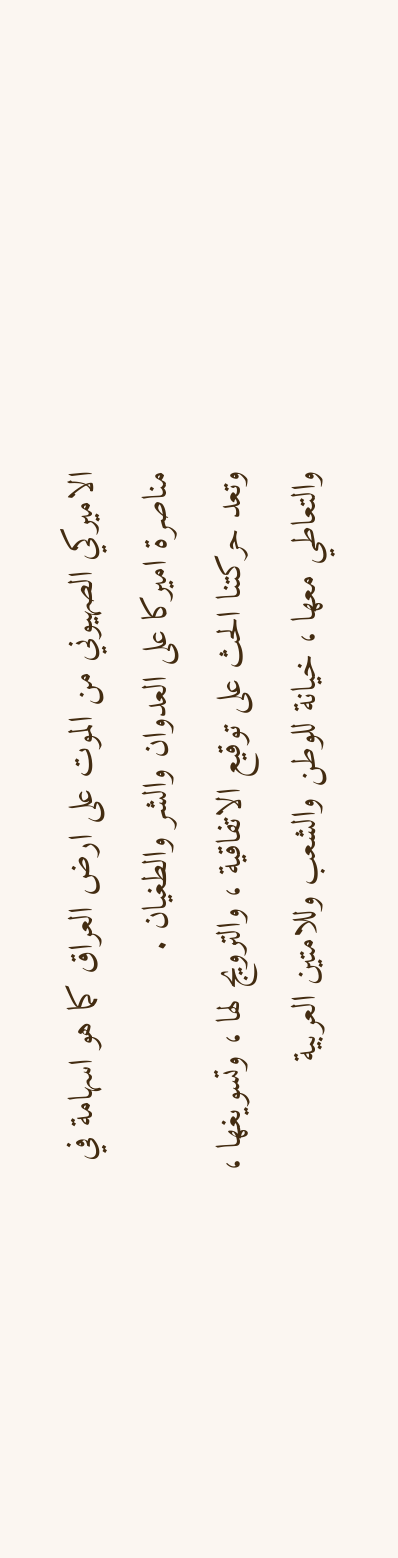الاميركي الصهيوني من الموت على ارض العراق كما هو اسهامة في مناصرة اميركا على العدوان والشر والطغيان .
وتعد حركتنا الحث على توقيع الاتفاقية ، والترويج لها ، وتسويغها ، والتعاطي معها ، خيانة للوطن والشعب وللامتين العربية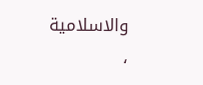والاسلامية ،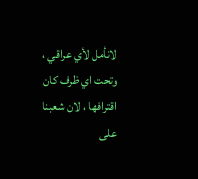لانأمل لأي عراقي ، وتحت اي ظرف كان اقترافها ، لان شعبنا على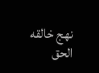نهج خالقه الحق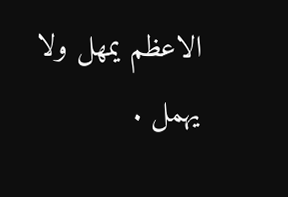الاعظم يمهل ولا يهمل .